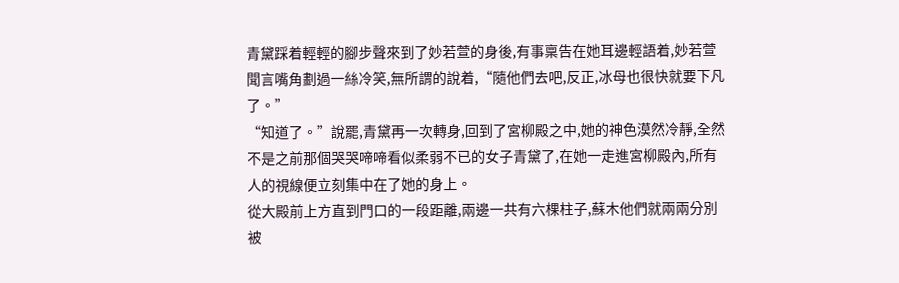青黛踩着輕輕的腳步聲來到了妙若萱的身後,有事稟告在她耳邊輕語着,妙若萱聞言嘴角劃過一絲冷笑,無所謂的說着,“隨他們去吧,反正,冰母也很快就要下凡了。”
“知道了。”說罷,青黛再一次轉身,回到了宮柳殿之中,她的神色漠然冷靜,全然不是之前那個哭哭啼啼看似柔弱不已的女子青黛了,在她一走進宮柳殿內,所有人的視線便立刻集中在了她的身上。
從大殿前上方直到門口的一段距離,兩邊一共有六棵柱子,蘇木他們就兩兩分別被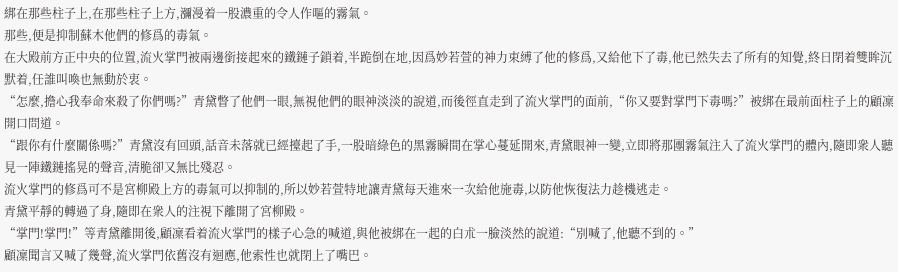綁在那些柱子上,在那些柱子上方,瀰漫着一股濃重的令人作嘔的霧氣。
那些,便是抑制蘇木他們的修爲的毒氣。
在大殿前方正中央的位置,流火掌門被兩邊銜接起來的鐵鏈子鎖着,半跪倒在地,因爲妙若萱的神力束縛了他的修爲,又給他下了毒,他已然失去了所有的知覺,終日閉着雙眸沉默着,任誰叫喚也無動於衷。
“怎麼,擔心我奉命來殺了你們嗎?”青黛瞥了他們一眼,無視他們的眼神淡淡的說道,而後徑直走到了流火掌門的面前,“你又要對掌門下毒嗎?”被綁在最前面柱子上的顧凜開口問道。
“跟你有什麼關係嗎?”青黛沒有回頭,話音未落就已經擡起了手,一股暗綠色的黑霧瞬間在掌心蔓延開來,青黛眼神一變,立即將那團霧氣注入了流火掌門的體內,隨即衆人聽見一陣鐵鏈搖晃的聲音,清脆卻又無比殘忍。
流火掌門的修爲可不是宮柳殿上方的毒氣可以抑制的,所以妙若萱特地讓青黛每天進來一次給他施毒,以防他恢復法力趁機逃走。
青黛平靜的轉過了身,隨即在衆人的注視下離開了宮柳殿。
“掌門!掌門!”等青黛離開後,顧凜看着流火掌門的樣子心急的喊道,與他被綁在一起的白朮一臉淡然的說道:“別喊了,他聽不到的。”
顧凜聞言又喊了幾聲,流火掌門依舊沒有迴應,他索性也就閉上了嘴巴。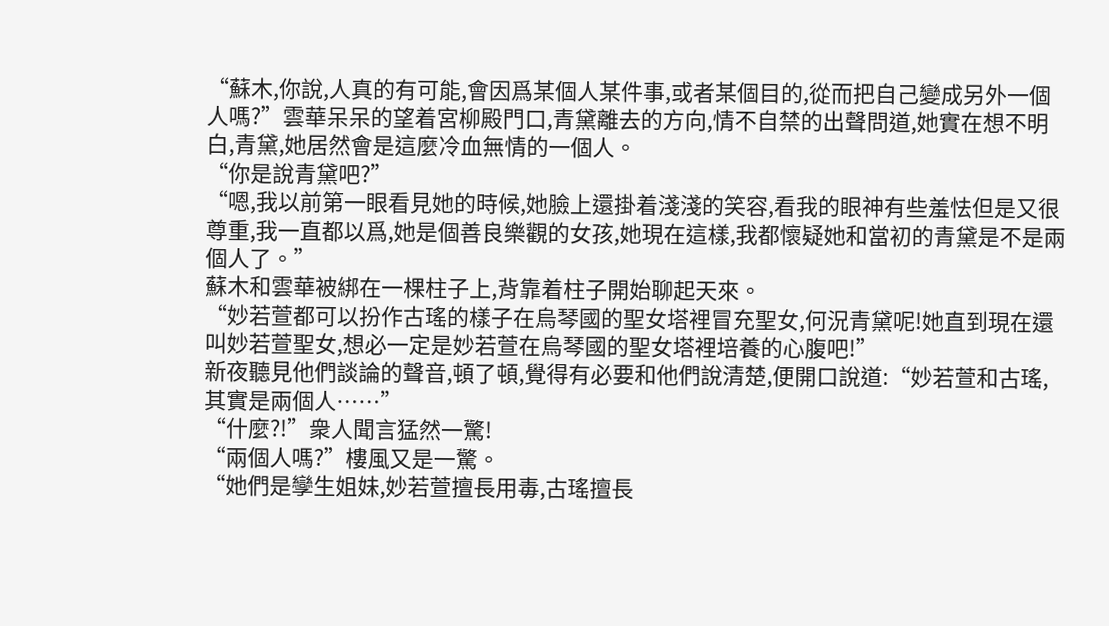“蘇木,你說,人真的有可能,會因爲某個人某件事,或者某個目的,從而把自己變成另外一個人嗎?”雲華呆呆的望着宮柳殿門口,青黛離去的方向,情不自禁的出聲問道,她實在想不明白,青黛,她居然會是這麼冷血無情的一個人。
“你是說青黛吧?”
“嗯,我以前第一眼看見她的時候,她臉上還掛着淺淺的笑容,看我的眼神有些羞怯但是又很尊重,我一直都以爲,她是個善良樂觀的女孩,她現在這樣,我都懷疑她和當初的青黛是不是兩個人了。”
蘇木和雲華被綁在一棵柱子上,背靠着柱子開始聊起天來。
“妙若萱都可以扮作古瑤的樣子在烏琴國的聖女塔裡冒充聖女,何況青黛呢!她直到現在還叫妙若萱聖女,想必一定是妙若萱在烏琴國的聖女塔裡培養的心腹吧!”
新夜聽見他們談論的聲音,頓了頓,覺得有必要和他們說清楚,便開口說道:“妙若萱和古瑤,其實是兩個人……”
“什麼?!”衆人聞言猛然一驚!
“兩個人嗎?”樓風又是一驚。
“她們是孿生姐妹,妙若萱擅長用毒,古瑤擅長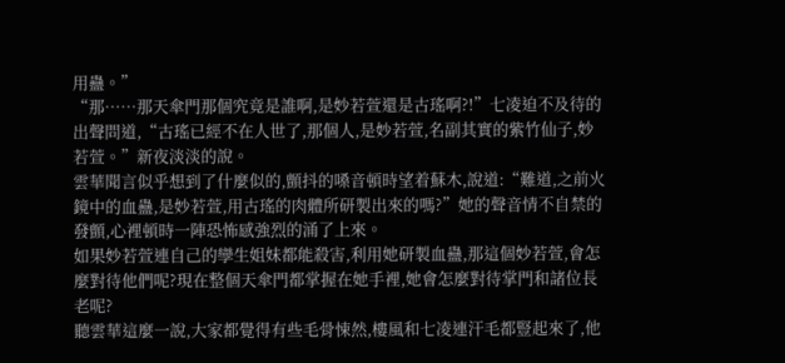用蠱。”
“那……那天傘門那個究竟是誰啊,是妙若萱還是古瑤啊?!”七凌迫不及待的出聲問道,“古瑤已經不在人世了,那個人,是妙若萱,名副其實的紫竹仙子,妙若萱。”新夜淡淡的說。
雲華聞言似乎想到了什麼似的,顫抖的嗓音頓時望着蘇木,說道:“難道,之前火鏡中的血蠱,是妙若萱,用古瑤的肉體所研製出來的嗎?”她的聲音情不自禁的發顫,心裡頓時一陣恐怖感強烈的涌了上來。
如果妙若萱連自己的孿生姐妹都能殺害,利用她研製血蠱,那這個妙若萱,會怎麼對待他們呢?現在整個天傘門都掌握在她手裡,她會怎麼對待掌門和諸位長老呢?
聽雲華這麼一說,大家都覺得有些毛骨悚然,樓風和七凌連汗毛都豎起來了,他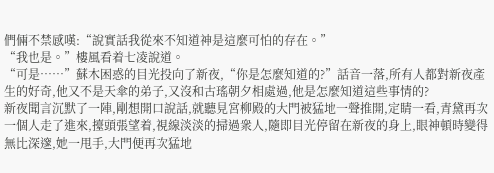們倆不禁感嘆:“說實話我從來不知道神是這麼可怕的存在。”
“我也是。”樓風看着七凌說道。
“可是……”蘇木困惑的目光投向了新夜,“你是怎麼知道的?”話音一落,所有人都對新夜產生的好奇,他又不是天傘的弟子,又沒和古瑤朝夕相處過,他是怎麼知道這些事情的?
新夜聞言沉默了一陣,剛想開口說話,就聽見宮柳殿的大門被猛地一聲推開,定睛一看,青黛再次一個人走了進來,擡頭張望着,視線淡淡的掃過衆人,隨即目光停留在新夜的身上,眼神頓時變得無比深邃,她一甩手,大門便再次猛地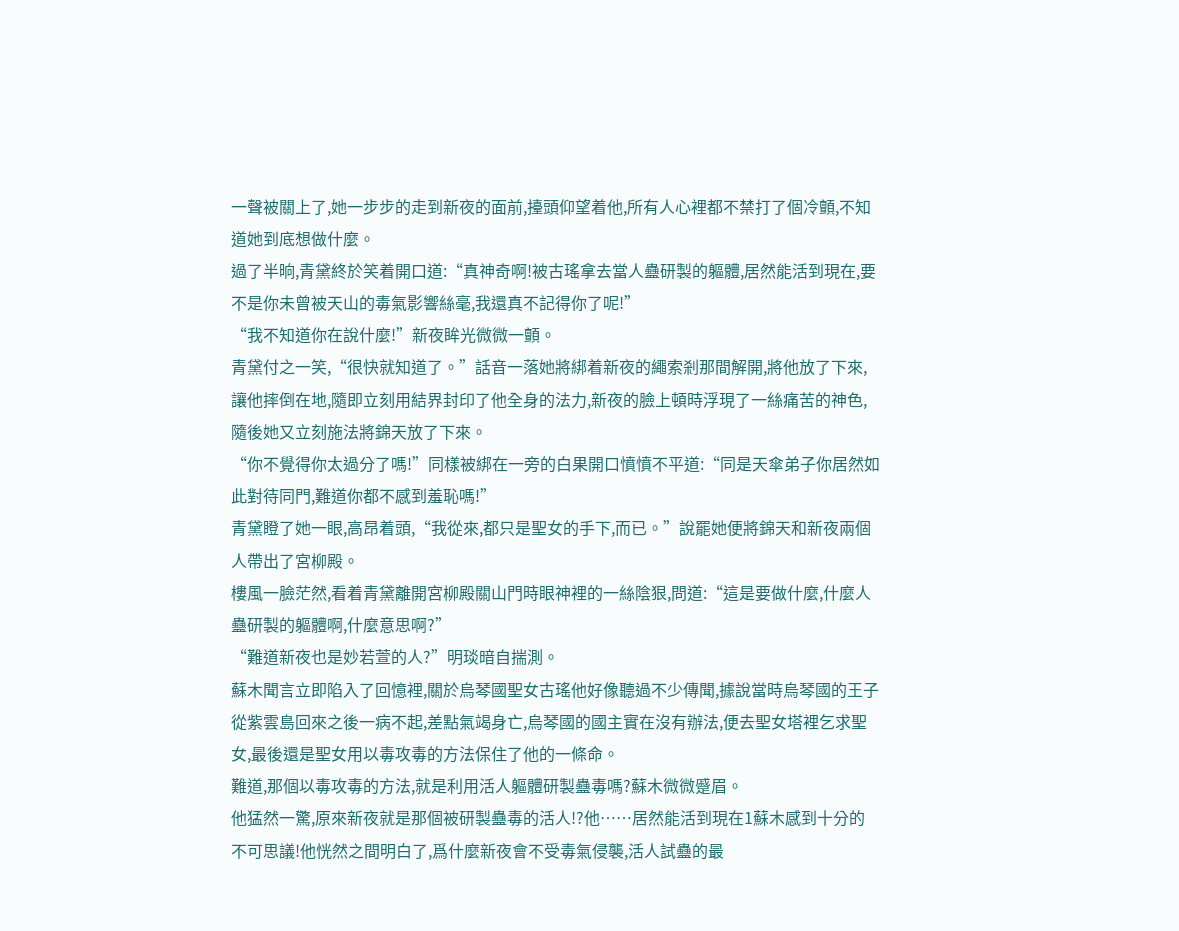一聲被關上了,她一步步的走到新夜的面前,擡頭仰望着他,所有人心裡都不禁打了個冷顫,不知道她到底想做什麼。
過了半晌,青黛終於笑着開口道:“真神奇啊!被古瑤拿去當人蠱研製的軀體,居然能活到現在,要不是你未曾被天山的毒氣影響絲毫,我還真不記得你了呢!”
“我不知道你在說什麼!”新夜眸光微微一顫。
青黛付之一笑,“很快就知道了。”話音一落她將綁着新夜的繩索剎那間解開,將他放了下來,讓他摔倒在地,隨即立刻用結界封印了他全身的法力,新夜的臉上頓時浮現了一絲痛苦的神色,隨後她又立刻施法將錦天放了下來。
“你不覺得你太過分了嗎!”同樣被綁在一旁的白果開口憤憤不平道:“同是天傘弟子你居然如此對待同門,難道你都不感到羞恥嗎!”
青黛瞪了她一眼,高昂着頭,“我從來,都只是聖女的手下,而已。”說罷她便將錦天和新夜兩個人帶出了宮柳殿。
樓風一臉茫然,看着青黛離開宮柳殿關山門時眼神裡的一絲陰狠,問道:“這是要做什麼,什麼人蠱研製的軀體啊,什麼意思啊?”
“難道新夜也是妙若萱的人?”明琰暗自揣測。
蘇木聞言立即陷入了回憶裡,關於烏琴國聖女古瑤他好像聽過不少傳聞,據說當時烏琴國的王子從紫雲島回來之後一病不起,差點氣竭身亡,烏琴國的國主實在沒有辦法,便去聖女塔裡乞求聖女,最後還是聖女用以毒攻毒的方法保住了他的一條命。
難道,那個以毒攻毒的方法,就是利用活人軀體研製蠱毒嗎?蘇木微微蹙眉。
他猛然一驚,原來新夜就是那個被研製蠱毒的活人!?他……居然能活到現在1蘇木感到十分的不可思議!他恍然之間明白了,爲什麼新夜會不受毒氣侵襲,活人試蠱的最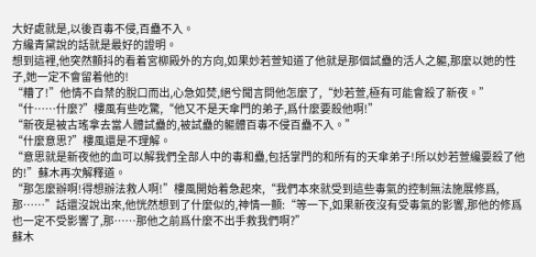大好處就是,以後百毒不侵,百蠱不入。
方纔青黛說的話就是最好的證明。
想到這裡,他突然顫抖的看着宮柳殿外的方向,如果妙若萱知道了他就是那個試蠱的活人之軀,那麼以她的性子,她一定不會留着他的!
“糟了!”他情不自禁的脫口而出,心急如焚,絕兮聞言問他怎麼了,“妙若萱,極有可能會殺了新夜。”
“什……什麼?”樓風有些吃驚,“他又不是天傘門的弟子,爲什麼要殺他啊!”
“新夜是被古瑤拿去當人體試蠱的,被試蠱的軀體百毒不侵百蠱不入。”
“什麼意思?”樓風還是不理解。
“意思就是新夜他的血可以解我們全部人中的毒和蠱,包括掌門的和所有的天傘弟子!所以妙若萱纔要殺了他的!”蘇木再次解釋道。
“那怎麼辦啊!得想辦法救人啊!”樓風開始着急起來,“我們本來就受到這些毒氣的控制無法施展修爲,那……”話還沒說出來,他恍然想到了什麼似的,神情一顫:“等一下,如果新夜沒有受毒氣的影響,那他的修爲也一定不受影響了,那……那他之前爲什麼不出手救我們啊?”
蘇木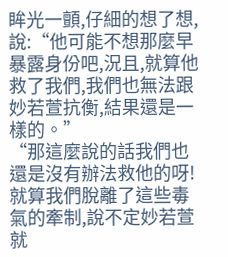眸光一顫,仔細的想了想,說:“他可能不想那麼早暴露身份吧,況且,就算他救了我們,我們也無法跟妙若萱抗衡,結果還是一樣的。”
“那這麼說的話我們也還是沒有辦法救他的呀!就算我們脫離了這些毒氣的牽制,說不定妙若萱就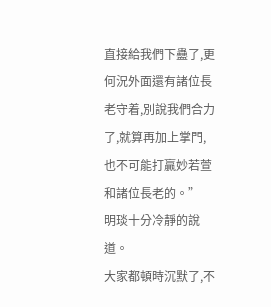直接給我們下蠱了,更何況外面還有諸位長老守着,別說我們合力了,就算再加上掌門,也不可能打贏妙若萱和諸位長老的。”
明琰十分冷靜的說道。
大家都頓時沉默了,不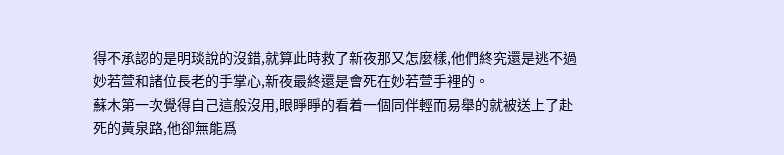得不承認的是明琰說的沒錯,就算此時救了新夜那又怎麼樣,他們終究還是逃不過妙若萱和諸位長老的手掌心,新夜最終還是會死在妙若萱手裡的。
蘇木第一次覺得自己這般沒用,眼睜睜的看着一個同伴輕而易舉的就被送上了赴死的黃泉路,他卻無能爲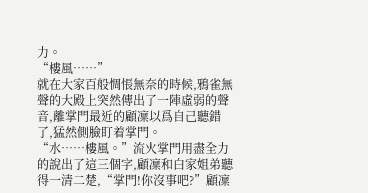力。
“樓風……”
就在大家百般惆悵無奈的時候,鴉雀無聲的大殿上突然傳出了一陣虛弱的聲音,離掌門最近的顧凜以爲自己聽錯了,猛然側臉盯着掌門。
“水……樓風。”流火掌門用盡全力的說出了這三個字,顧凜和白家姐弟聽得一清二楚,“掌門!你沒事吧?”顧凜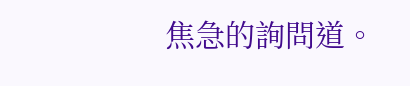焦急的詢問道。